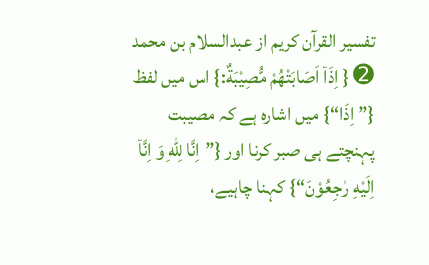تفسیر القرآن کریم از عبدالسلام بن محمد
➋ { اِذَاۤ اَصَابَتْهُمْ مُّصِيْبَةٌ:} اس میں لفظ {” اِذَا“} میں اشارہ ہے کہ مصیبت پہنچتے ہی صبر کرنا اور {”اِنَّا لِلّٰهِ وَ اِنَّاۤ اِلَيْهِ رٰجِعُوْنَ“} کہنا چاہیے،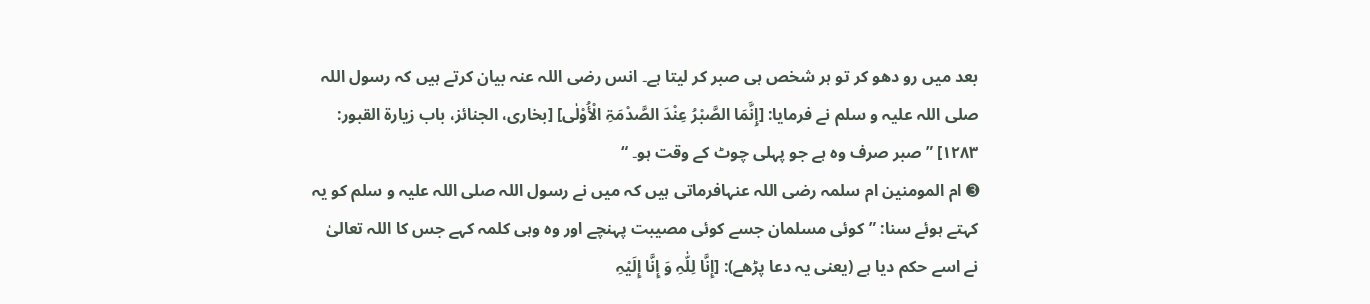بعد میں رو دھو کر تو ہر شخص ہی صبر کر لیتا ہے۔ انس رضی اللہ عنہ بیان کرتے ہیں کہ رسول اللہ صلی اللہ علیہ و سلم نے فرمایا: [إِنَّمَا الصَّبْرُ عِنْدَ الصَّدْمَۃِ الْأُوْلٰی] [بخاری، الجنائز، باب زیارۃ القبور: ۱۲۸۳] ”صبر صرف وہ ہے جو پہلی چوٹ کے وقت ہو۔ “
➌ ام المومنین ام سلمہ رضی اللہ عنہافرماتی ہیں کہ میں نے رسول اللہ صلی اللہ علیہ و سلم کو یہ کہتے ہوئے سنا: ”کوئی مسلمان جسے کوئی مصیبت پہنچے اور وہ وہی کلمہ کہے جس کا اللہ تعالیٰ نے اسے حکم دیا ہے (یعنی یہ دعا پڑھے): [إِنَّا لِلّٰہِ وَ إِنَّا إِلَیْہِ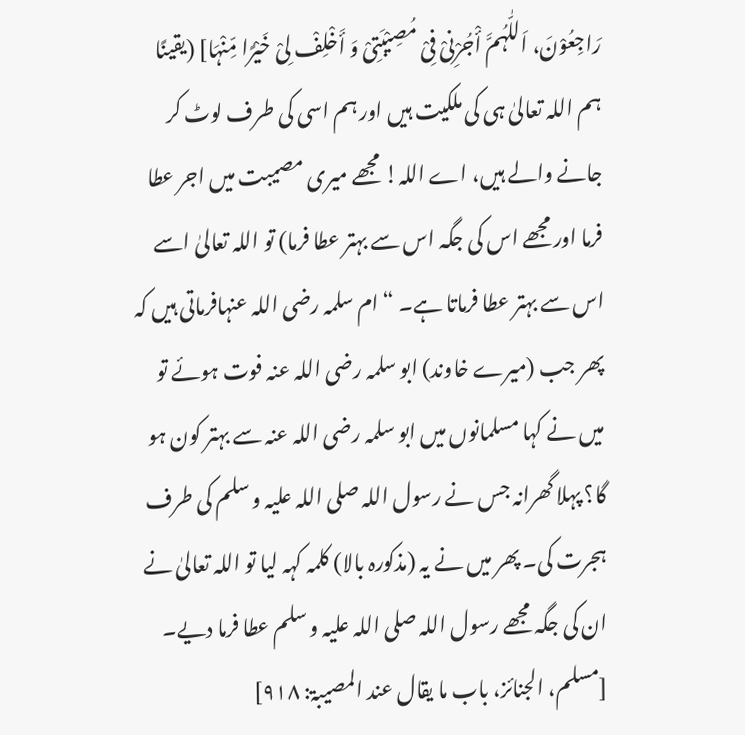رَاجِعُوْنَ، اَللّٰہُمَّ أْجُرْنِیْ فِیْ مُصِیْبَتِیْ وَ أَخْلِفْ لِیْ خَیْرًا مِّنْہَا] (یقینًا ہم اللہ تعالیٰ ہی کی ملکیت ہیں اور ہم اسی کی طرف لوٹ کر جانے والے ہیں، اے اللہ! مجھے میری مصیبت میں اجر عطا فرما اور مجھے اس کی جگہ اس سے بہتر عطا فرما) تو اللہ تعالیٰ اسے اس سے بہتر عطا فرماتا ہے۔ “ ام سلمہ رضی اللہ عنہافرماتی ہیں کہ پھر جب (میرے خاوند) ابو سلمہ رضی اللہ عنہ فوت ہوئے تو میں نے کہا مسلمانوں میں ابو سلمہ رضی اللہ عنہ سے بہتر کون ہو گا؟ پہلا گھرانہ جس نے رسول اللہ صلی اللہ علیہ و سلم کی طرف ہجرت کی۔ پھر میں نے یہ (مذکورہ بالا) کلمہ کہہ لیا تو اللہ تعالیٰ نے ان کی جگہ مجھے رسول اللہ صلی اللہ علیہ و سلم عطا فرما دیے۔ [مسلم، الجنائز، باب ما یقال عند المصیبۃ: ۹۱۸]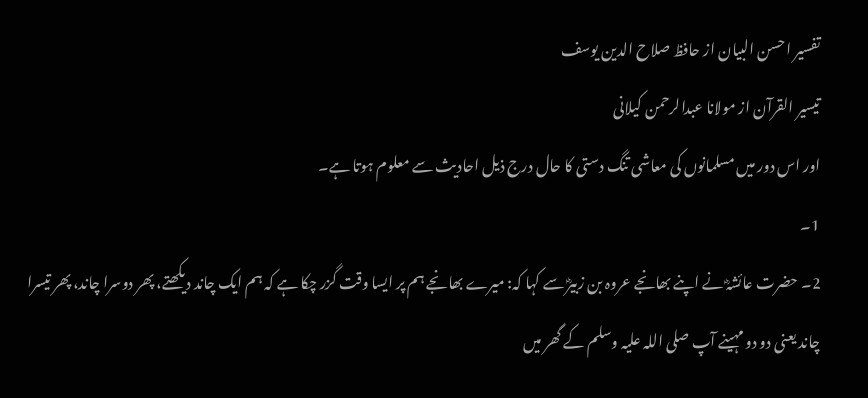تفسیر احسن البیان از حافظ صلاح الدین یوسف
تيسير القرآن از مولانا عبدالرحمن کیلانی
اور اس دور میں مسلمانوں کی معاشی تنگ دستی کا حال درج ذیل احادیث سے معلوم ہوتا ہے۔
1۔
2۔ حضرت عائشہؓ نے اپنے بھانجے عروہ بن زبیرؓ سے کہا کہ: میرے بھانجے ہم پر ایسا وقت گزر چکا ہے کہ ہم ایک چاند دیکھتے، پھر دوسرا چاند، پھر تیسرا چاند یعنی دو دو مہینے آپ صلی اللہ علیہ وسلم کے گھر میں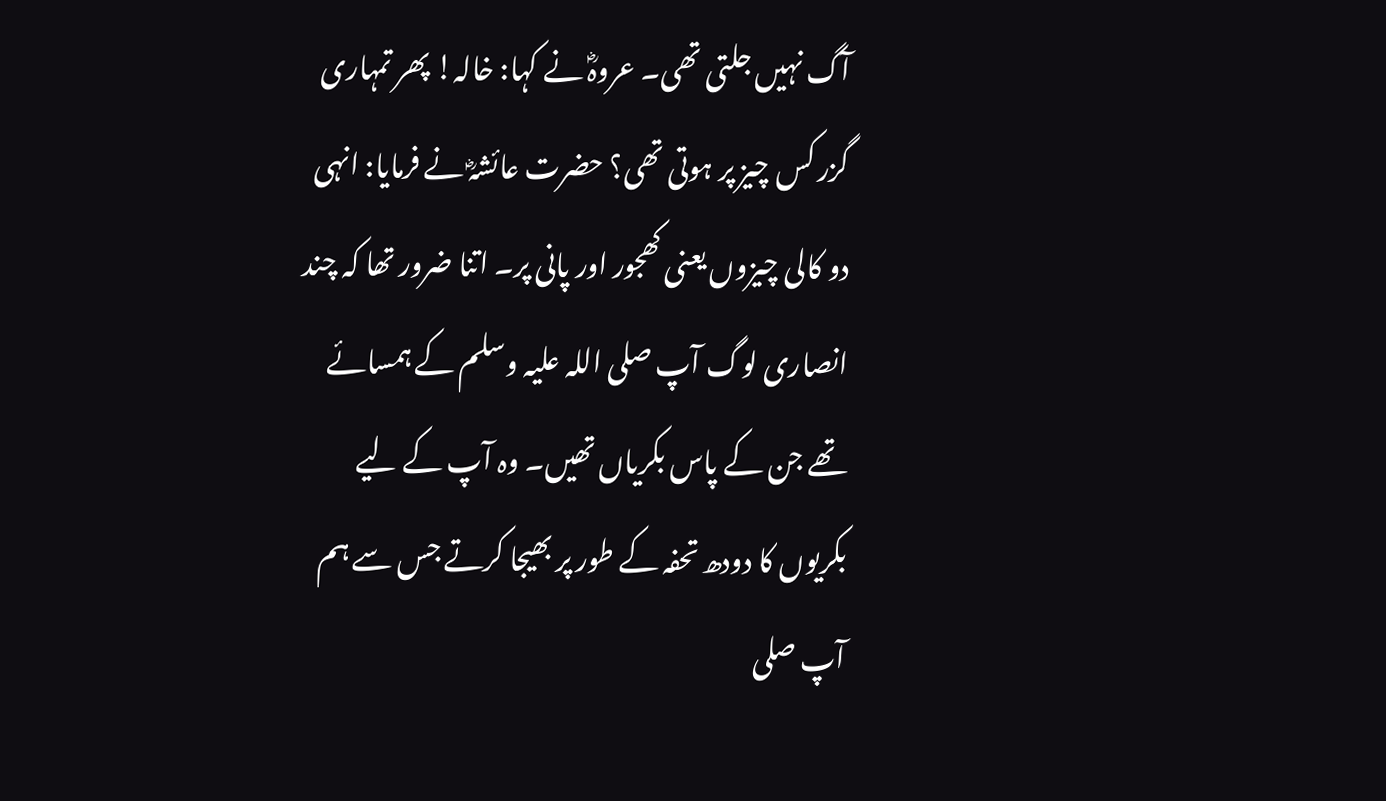آگ نہیں جلتی تھی۔ عروہؓ نے کہا: خالہ! پھر تمہاری گزر کس چیز پر ہوتی تھی؟ حضرت عائشہؓ نے فرمایا: انہی دو کالی چیزوں یعنی کھجور اور پانی پر۔ اتنا ضرور تھا کہ چند انصاری لوگ آپ صلی اللہ علیہ وسلم کے ہمسائے تھے جن کے پاس بکریاں تھیں۔ وہ آپ کے لیے بکریوں کا دودھ تحفہ کے طور پر بھیجا کرتے جس سے ہم آپ صلی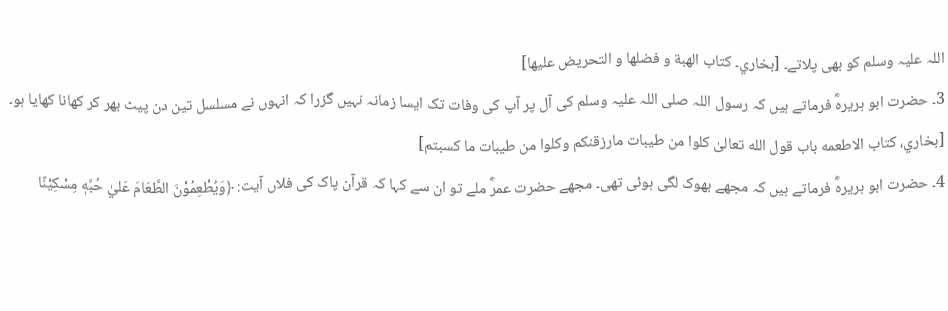اللہ علیہ وسلم کو بھی پلاتے۔ [بخاري۔ كتاب الهبة و فضلها و التحريض عليها]
3۔ حضرت ابو ہریرہؓ فرماتے ہیں کہ رسول اللہ صلی اللہ علیہ وسلم کی آل پر آپ کی وفات تک ایسا زمانہ نہیں گزرا کہ انہوں نے مسلسل تین دن پیٹ بھر کر کھانا کھایا ہو۔ [بخاري، كتاب الاطعمه باب قول الله تعالىٰ كلوا من طيبات مارزقنكم وكلوا من طيبات ما كسبتم]
4۔ حضرت ابو ہریرہؓ فرماتے ہیں کہ مجھے بھوک لگی ہوئی تھی۔ مجھے حضرت عمرؓ ملے تو ان سے کہا کہ قرآن پاک کی فلاں آیت: ﴿وَيُطْعِمُوْنَ الطَّعَامَ عَليٰ حُبِّهٖ مِسْكِيْنًا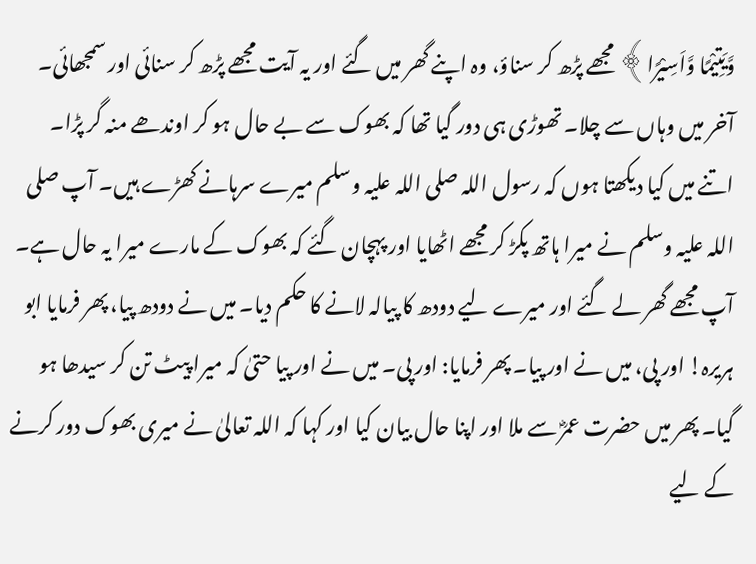وَّيَتِيْمًا وَّاَسِيْرًا﴾ مجھے پڑھ کر سناؤ، وہ اپنے گھر میں گئے اور یہ آیت مجھے پڑھ کر سنائی اور سمجھائی۔ آخر میں وہاں سے چلا۔ تھوڑی ہی دور گیا تھا کہ بھوک سے بے حال ہو کر اوندھے منہ گر پڑا۔ اتنے میں کیا دیکھتا ہوں کہ رسول اللہ صلی اللہ علیہ وسلم میرے سرہانے کھڑے ہیں۔ آپ صلی اللہ علیہ وسلم نے میرا ہاتھ پکڑ کر مجھے اٹھایا اور پہچان گئے کہ بھوک کے مارے میرا یہ حال ہے۔ آپ مجھے گھر لے گئے اور میرے لیے دودھ کا پیالہ لانے کا حکم دیا۔ میں نے دودھ پیا، پھر فرمایا ابو ہریرہ! اور پی، میں نے اور پیا۔ پھر فرمایا: اور پی۔ میں نے اور پیا حتیٰ کہ میرا پیٹ تن کر سیدھا ہو گیا۔ پھر میں حضرت عمرؓ سے ملا اور اپنا حال بیان کیا اور کہا کہ اللہ تعالیٰ نے میری بھوک دور کرنے کے لیے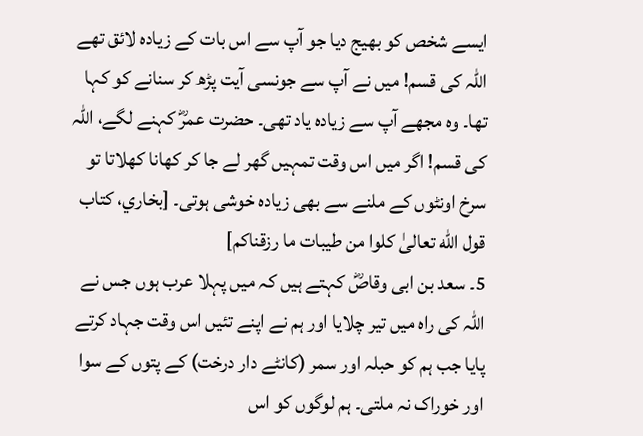ایسے شخص کو بھیج دیا جو آپ سے اس بات کے زیادہ لائق تھے اللہ کی قسم! میں نے آپ سے جونسی آیت پڑھ کر سنانے کو کہا تھا۔ وہ مجھے آپ سے زیادہ یاد تھی۔ حضرت عمرؓ کہنے لگے، اللہ کی قسم! اگر میں اس وقت تمہیں گھر لے جا کر کھانا کھلاتا تو سرخ اونٹوں کے ملنے سے بھی زیادہ خوشی ہوتی۔ [بخاري، كتاب قول اللّٰه تعالىٰ كلوا من طيبات ما رزقناكم]
5۔ سعد بن ابی وقاصؓ کہتے ہیں کہ میں پہلا عرب ہوں جس نے اللہ کی راہ میں تیر چلایا اور ہم نے اپنے تئیں اس وقت جہاد کرتے پایا جب ہم کو حبلہ اور سمر (کانٹے دار درخت) کے پتوں کے سوا اور خوراک نہ ملتی۔ ہم لوگوں کو اس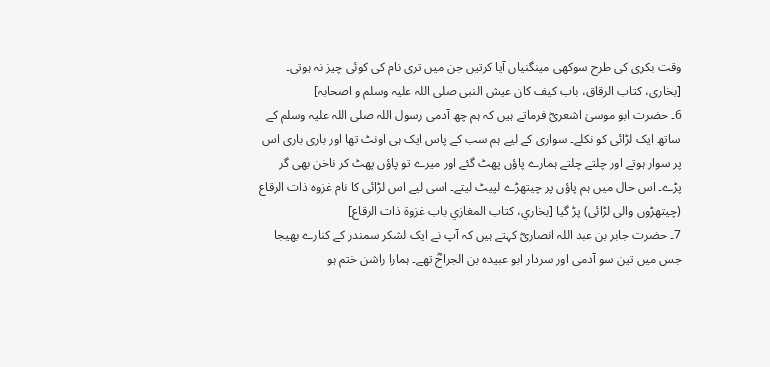وقت بکری کی طرح سوکھی مینگنیاں آیا کرتیں جن میں تری نام کی کوئی چیز نہ ہوتی۔
[بخاری، کتاب الرقاق، باب کیف کان عیش النبی صلی اللہ علیہ وسلم و اصحابہ]
6۔ حضرت ابو موسیٰ اشعریؓ فرماتے ہیں کہ ہم چھ آدمی رسول اللہ صلی اللہ علیہ وسلم کے ساتھ ایک لڑائی کو نکلے۔ سواری کے لیے ہم سب کے پاس ایک ہی اونٹ تھا اور باری باری اس پر سوار ہوتے اور چلتے چلتے ہمارے پاؤں پھٹ گئے اور میرے تو پاؤں پھٹ کر ناخن بھی گر پڑے۔ اس حال میں ہم پاؤں پر چیتھڑے لپیٹ لیتے۔ اسی لیے اس لڑائی کا نام غزوہ ذات الرقاع (چیتھڑوں والی لڑائی) پڑ گیا [بخاري، كتاب المغازي باب غزوة ذات الرقاع]
7۔ حضرت جابر بن عبد اللہ انصاریؓ کہتے ہیں کہ آپ نے ایک لشکر سمندر کے کنارے بھیجا جس میں تین سو آدمی اور سردار ابو عبیدہ بن الجراحؓ تھے۔ ہمارا راشن ختم ہو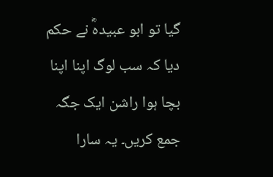گیا تو ابو عبیدہؓ نے حکم دیا کہ سب لوگ اپنا اپنا بچا ہوا راشن ایک جگہ جمع کریں۔ یہ سارا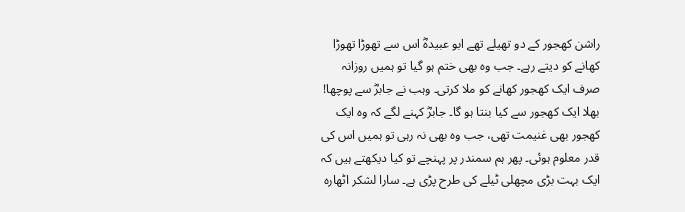راشن کھجور کے دو تھیلے تھے ابو عبیدہؓ اس سے تھوڑا تھوڑا کھانے کو دیتے رہے۔ جب وہ بھی ختم ہو گیا تو ہمیں روزانہ صرف ایک کھجور کھانے کو ملا کرتی۔ وہب نے جابرؓ سے پوچھا! بھلا ایک کھجور سے کیا بنتا ہو گا۔ جابرؓ کہنے لگے کہ وہ ایک کھجور بھی غنیمت تھی، جب وہ بھی نہ رہی تو ہمیں اس کی قدر معلوم ہوئی۔ پھر ہم سمندر پر پہنچے تو کیا دیکھتے ہیں کہ ایک بہت بڑی مچھلی ٹیلے کی طرح پڑی ہے۔ سارا لشکر اٹھارہ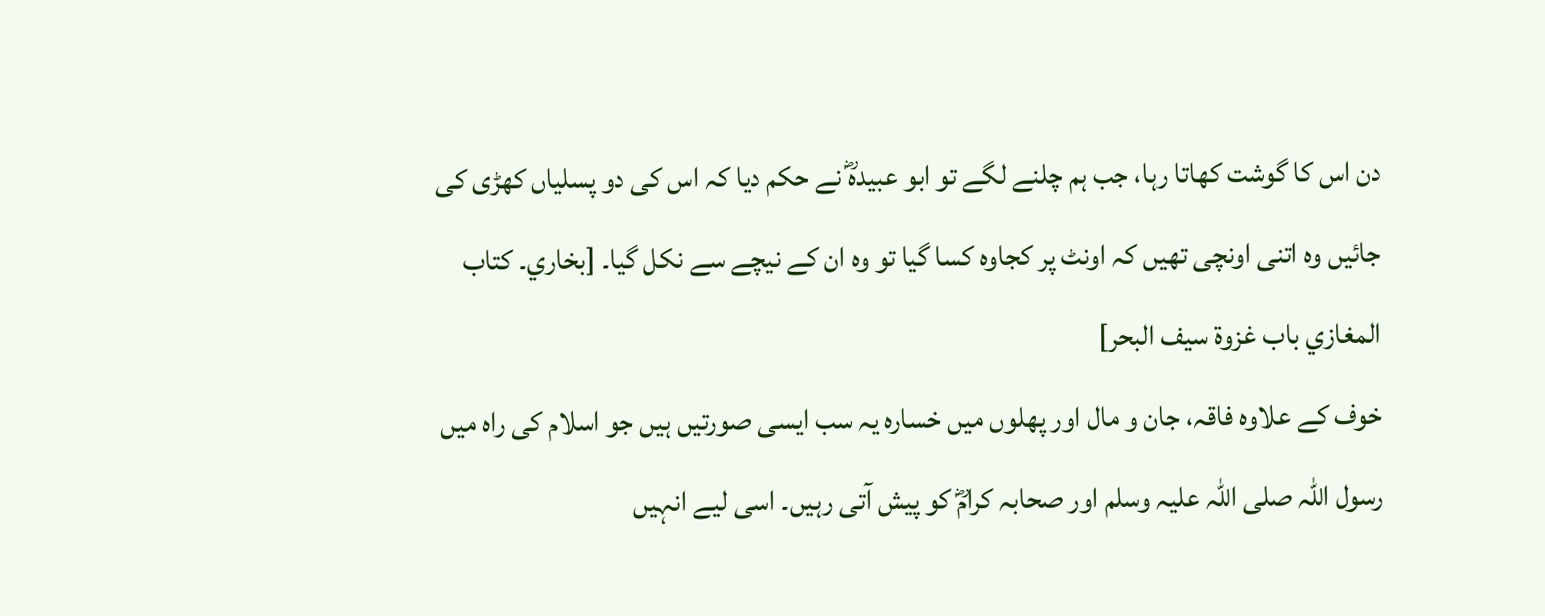دن اس کا گوشت کھاتا رہا، جب ہم چلنے لگے تو ابو عبیدہؓ نے حکم دیا کہ اس کی دو پسلیاں کھڑی کی جائیں وہ اتنی اونچی تھیں کہ اونٹ پر کجاوہ کسا گیا تو وہ ان کے نیچے سے نکل گیا۔ [بخاري۔ كتاب المغازي باب غزوة سيف البحر]
خوف کے علاوہ فاقہ، جان و مال اور پھلوں میں خسارہ یہ سب ایسی صورتیں ہیں جو اسلام کی راہ میں رسول اللہ صلی اللہ علیہ وسلم اور صحابہ کرامؓ کو پیش آتی رہیں۔ اسی لیے انہیں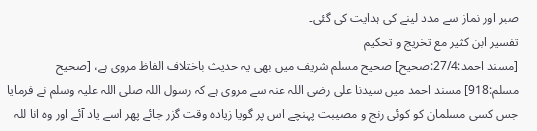صبر اور نماز سے مدد لینے کی ہدایت کی گئی۔
تفسیر ابن کثیر مع تخریج و تحکیم
[مسند احمد:27/4:صحیح] صحیح مسلم شریف میں بھی یہ حدیث باختلاف الفاظ مروی ہے، [صحیح مسلم:918] مسند احمد میں سیدنا علی رضی اللہ عنہ سے مروی ہے کہ رسول اللہ صلی اللہ علیہ وسلم نے فرمایا جس کسی مسلمان کو کوئی رنج و مصیبت پہنچے اس پر گویا زیادہ وقت گزر جائے پھر اسے یاد آئے اور وہ انا للہ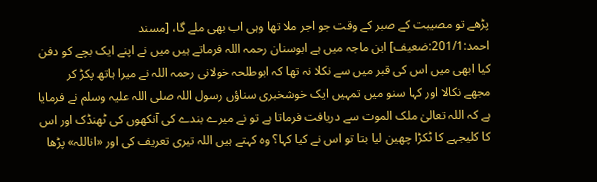پڑھے تو مصیبت کے صبر کے وقت جو اجر ملا تھا وہی اب بھی ملے گا، [مسند احمد:201/1:ضعیف] ابن ماجہ میں ہے ابوسنان رحمہ اللہ فرماتے ہیں میں نے اپنے ایک بچے کو دفن کیا ابھی میں اس کی قبر میں سے نکلا نہ تھا کہ ابوطلحہ خولانی رحمہ اللہ نے میرا ہاتھ پکڑ کر مجھے نکالا اور کہا سنو میں تمہیں ایک خوشخبری سناؤں رسول اللہ صلی اللہ علیہ وسلم نے فرمایا ہے کہ اللہ تعالیٰ ملک الموت سے دریافت فرماتا ہے تو نے میرے بندے کی آنکھوں کی ٹھنڈک اور اس کا کلیجہے کا ٹکڑا چھین لیا بتا تو اس نے کیا کہا؟ وہ کہتے ہیں اللہ تیری تعریف کی اور «اناللہ» پڑھا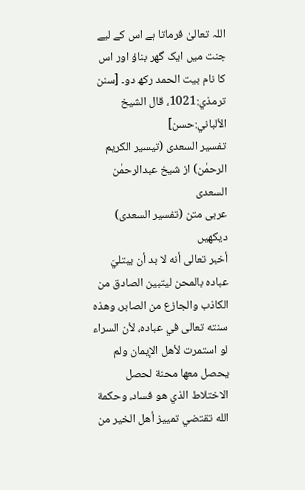اللہ تعالیٰ فرماتا ہے اس کے لیے جنت میں ایک گھر بناؤ اور اس کا نام بیت الحمد رکھ دو۔ [سنن ترمذي:1021، قال الشيخ الألباني:حسن]
تفسیر السعدی (تیسیر الکریم الرحمٰن) از شیخ عبدالرحمٰن السعدی
عربی متن (تفسیر السعدی) دیکھیں
أخبر تعالى أنه لا بد أن يبتليَ عباده بالمحن ليتبين الصادق من الكاذب والجازع من الصابر، وهذه سنته تعالى في عباده، لأن السراء لو استمرت لأهل الإيمان ولم يحصل معها محنة لحصل الاختلاط الذي هو فساد، وحكمة الله تقتضي تمييز أهل الخير من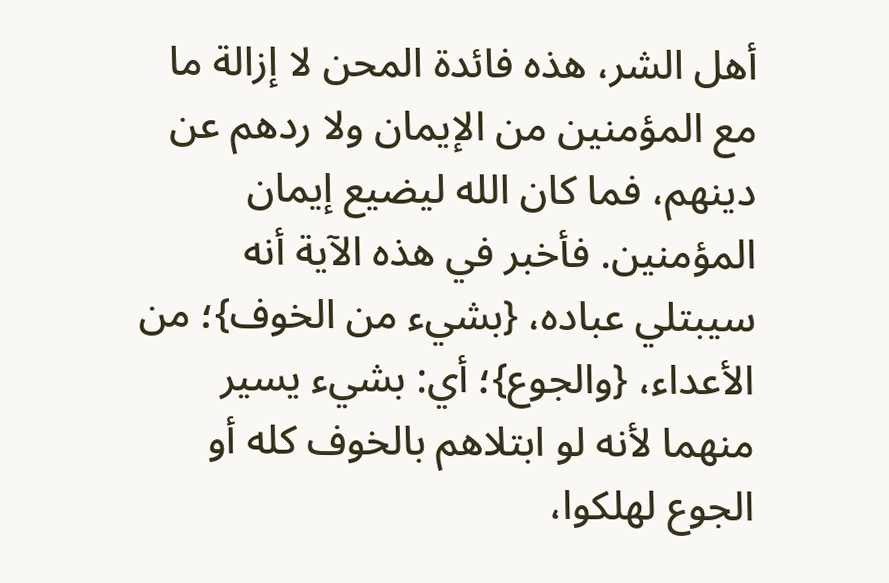أهل الشر، هذه فائدة المحن لا إزالة ما مع المؤمنين من الإيمان ولا ردهم عن دينهم، فما كان الله ليضيع إيمان المؤمنين. فأخبر في هذه الآية أنه سيبتلي عباده، {بشيء من الخوف}؛ من الأعداء، {والجوع}؛ أي: بشيء يسير منهما لأنه لو ابتلاهم بالخوف كله أو الجوع لهلكوا،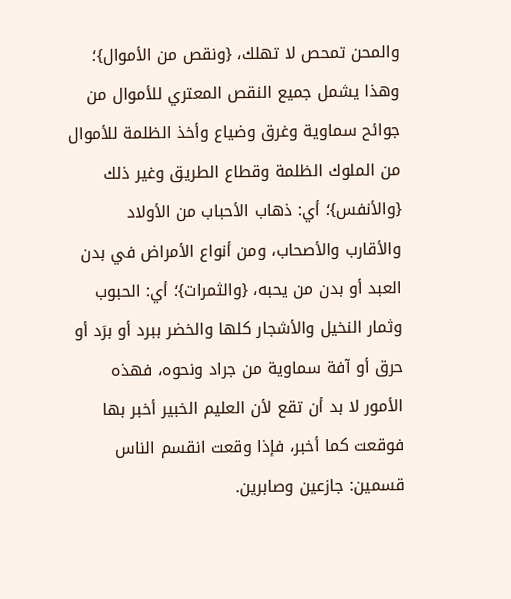والمحن تمحص لا تهلك، {ونقص من الأموال}؛ وهذا يشمل جميع النقص المعتري للأموال من جوائح سماوية وغرق وضياع وأخذ الظلمة للأموال من الملوك الظلمة وقطاع الطريق وغير ذلك {والأنفس}؛ أي: ذهاب الأحباب من الأولاد والأقارب والأصحاب، ومن أنواع الأمراض في بدن العبد أو بدن من يحبه، {والثمرات}؛ أي: الحبوب وثمار النخيل والأشجار كلها والخضر ببرد أو برَد أو حرق أو آفة سماوية من جراد ونحوه، فهذه الأمور لا بد أن تقع لأن العليم الخبير أخبر بها فوقعت كما أخبر، فإذا وقعت انقسم الناس قسمين: جازعين وصابرين.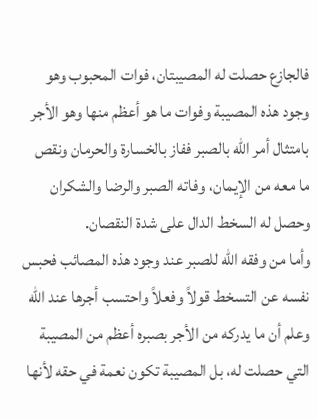فالجازع حصلت له المصيبتان، فوات المحبوب وهو وجود هذه المصيبة وفوات ما هو أعظم منها وهو الأجر بامتثال أمر الله بالصبر ففاز بالخسارة والحرمان ونقص ما معه من الإيمان، وفاته الصبر والرضا والشكران وحصل له السخط الدال على شدة النقصان.
وأما من وفقه الله للصبر عند وجود هذه المصائب فحبس نفسه عن التسخط قولاً وفعلاً واحتسب أجرها عند الله وعلم أن ما يدركه من الأجر بصبره أعظم من المصيبة التي حصلت له، بل المصيبة تكون نعمة في حقه لأنها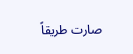صارت طريقاً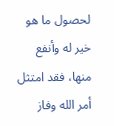لحصول ما هو خير له وأنفع منها، فقد امتثل أمر الله وفاز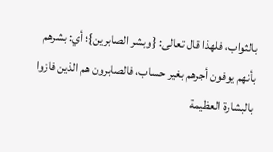بالثواب، فلهذا قال تعالى: {وبشر الصابرين}؛ أي: بشرهم بأنهم يوفون أجرهم بغير حساب، فالصابرون هم الذين فازوا بالبشارة العظيمة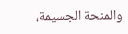والمنحة الجسيمة،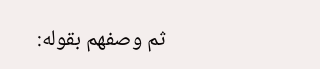ثم وصفهم بقوله: